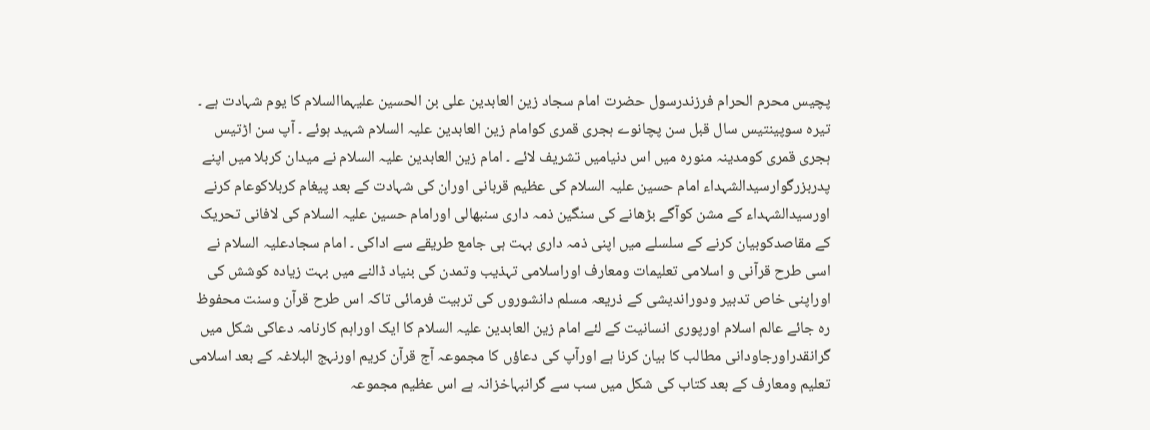پچیس محرم الحرام فرزندرسول حضرت امام سجاد زین العابدین علی بن الحسین علیہماالسلام کا یوم شہادت ہے ۔
تیرہ سوپینتیس سال قبل سن پچانوے ہجری قمری کوامام زین العابدین علیہ السلام شہید ہوئے ۔ آپ سن اڑتیس ہجری قمری کومدینہ منورہ میں اس دنیامیں تشریف لائے ۔ امام زین العابدین علیہ السلام نے میدان کربلا میں اپنے پدربزرگوارسیدالشہداء امام حسین علیہ السلام کی عظیم قربانی اوران کی شہادت کے بعد پیغام کربلاکوعام کرنے اورسیدالشہداء کے مشن کوآگے بڑھانے کی سنگین ذمہ داری سنبھالی اورامام حسین علیہ السلام کی لافانی تحریک کے مقاصدکوبیان کرنے کے سلسلے میں اپنی ذمہ داری بہت ہی جامع طریقے سے اداکی ۔ امام سجادعلیہ السلام نے اسی طرح قرآنی و اسلامی تعلیمات ومعارف اوراسلامی تہذیب وتمدن کی بنیاد ڈالنے میں بہت زیادہ کوشش کی اوراپنی خاص تدبیر ودوراندیشی کے ذریعہ مسلم دانشوروں کی تربیت فرمائی تاکہ اس طرح قرآن وسنت محفوظ رہ جائے عالم اسلام اورپوری انسانیت کے لئے امام زین العابدین علیہ السلام کا ایک اوراہم کارنامہ دعاکی شکل میں گرانقدراورجاودانی مطالب کا بیان کرنا ہے اورآپ کی دعاؤں کا مجموعہ آج قرآن کریم اورنہج البلاغہ کے بعد اسلامی تعلیم ومعارف کے بعد کتاب کی شکل ميں سب سے گرانبہاخزانہ ہے اس عظیم مجموعہ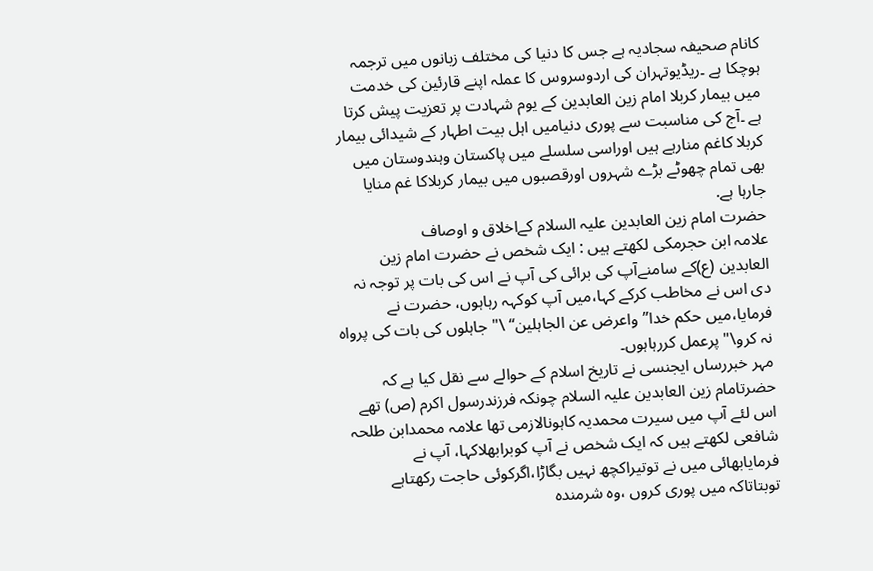کانام صحیفہ سجادیہ ہے جس کا دنیا کی مختلف زبانوں میں ترجمہ ہوچکا ہے ۔ریڈیوتہران کی اردوسروس کا عملہ اپنے قارئین کی خدمت میں بیمار کربلا امام زین العابدین کے یوم شہادت پر تعزیت پیش کرتا ہے ۔آج کی مناسبت سے پوری دنیامیں اہل بیت اطہار کے شیدائی بیمار کربلا کاغم منارہے ہيں اوراسی سلسلے میں پاکستان وہندوستان میں بھی تمام چھوٹے بڑے شہروں اورقصبوں میں بیمار کربلاکا غم منایا جارہا ہے.
حضرت امام زین العابدین علیہ السلام کےاخلاق و اوصاف
علامہ ابن حجرمکی لکھتے ہیں : ایک شخص نے حضرت امام زین العابدین (ع)کے سامنےآپ کی برائی کی آپ نے اس کی بات پر توجہ نہ دی اس نے مخاطب کرکے کہا،میں آپ کوکہہ رہاہوں، حضرت نے فرمایا،میں حکم خدا”واعرض عن الجاہلین“ \" جاہلوں کی بات کی پرواہ نہ کرو\" پرعمل کررہاہوں۔
مہر خبررساں ایجنسی نے تاریخ اسلام کے حوالے سے نقل کیا ہے کہ حضرتامام زین العابدین علیہ السلام چونکہ فرزندرسول اکرم (ص) تھے اس لئے آپ میں سیرت محمدیہ کاہونالازمی تھا علامہ محمدابن طلحہ شافعی لکھتے ہیں کہ ایک شخص نے آپ کوبرابھلاکہا، آپ نے فرمایابھائی میں نے توتیراکچھ نہیں بگاڑا،اگرکوئی حاجت رکھتاہے توبتاتاکہ میں پوری کروں ،وہ شرمندہ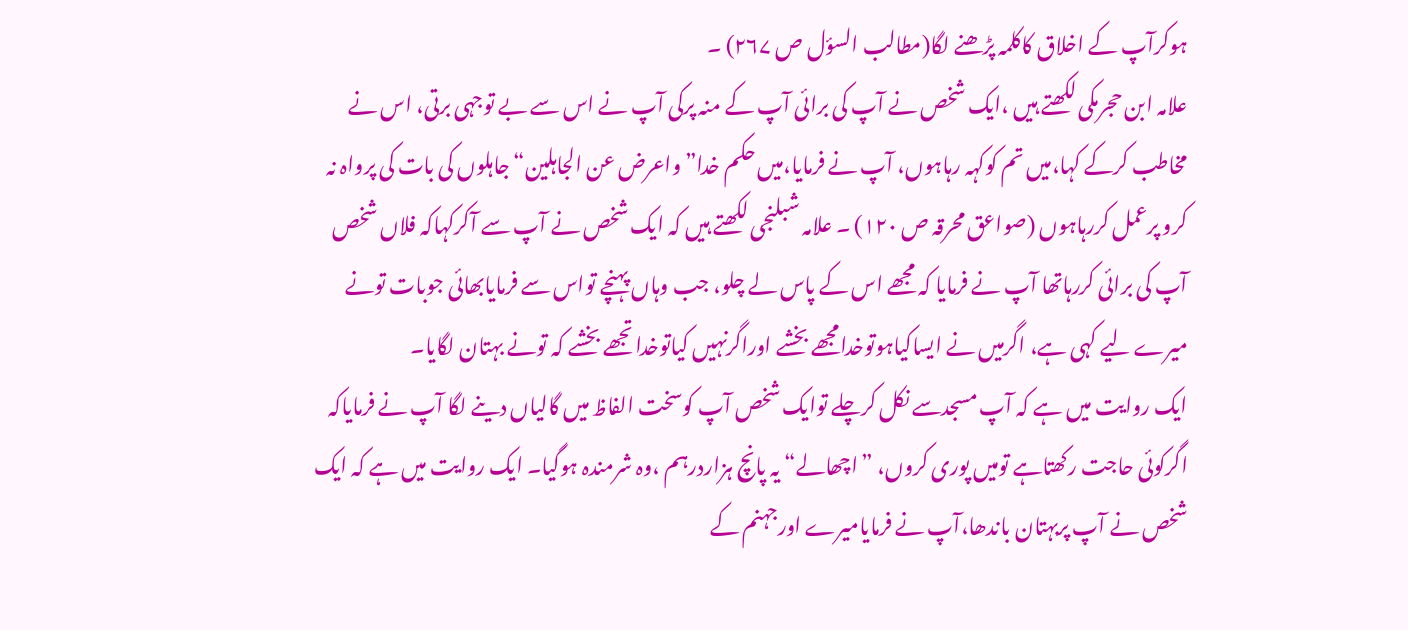ہوکرآپ کے اخلاق کاکلمہ پڑھنے لگا(مطالب السؤل ص ۲۶۷) ۔
علامہ ابن حجرمکی لکھتے ہیں ،ایک شخص نے آپ کی برائی آپ کے منہ پرکی آپ نے اس سے بے توجہی برتی، اس نے مخاطب کرکے کہا،میں تم کوکہہ رہاہوں، آپ نے فرمایا،میں حکم خدا”واعرض عن الجاہلین“ جاہلوں کی بات کی پرواہ نہ کرو پرعمل کررہاہوں (صواعق محرقہ ص ۱۲۰) ۔ علامہ شبلنجی لکھتے ہیں کہ ایک شخص نے آپ سے آکرکہاکہ فلاں شخص آپ کی برائی کررہاتھا آپ نے فرمایا کہ مجھے اس کے پاس لے چلو، جب وہاں پہنچے تواس سے فرمایابھائی جوبات تونے میرے لیے کہی ہے، اگرمیں نے ایساکیاہوتوخدامجھے بخشے اوراگرنہیں کیاتوخداتجھے بخشے کہ تونے بہتان لگایا۔
ایک روایت میں ہے کہ آپ مسجدسے نکل کرچلے توایک شخص آپ کوسخت الفاظ میں گالیاں دینے لگا آپ نے فرمایاکہ اگرکوئی حاجت رکھتاہے تومیں پوری کروں، ”اچھالے“ یہ پانچ ہزاردرہم ،وہ شرمندہ ہوگیا۔ ایک روایت میں ہے کہ ایک شخص نے آپ پربہتان باندھا،آپ نے فرمایامیرے اورجہنم کے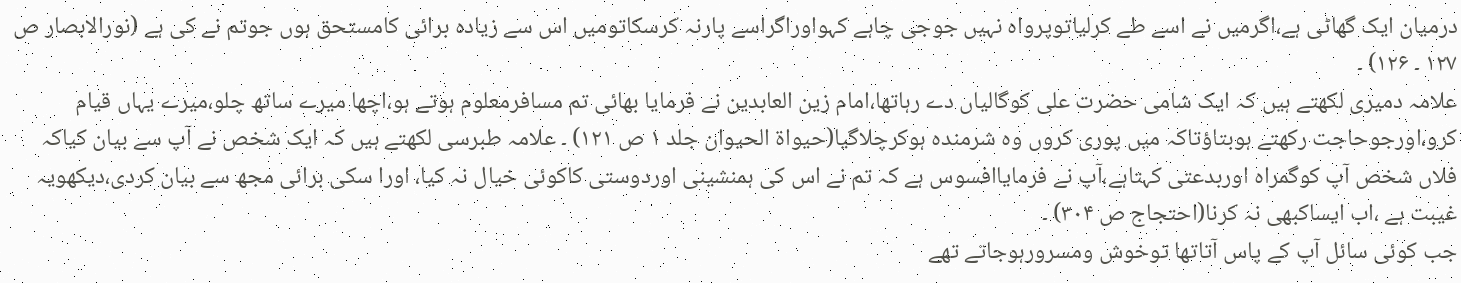درمیان ایک گھاٹی ہے،اگرمیں نے اسے طے کرلیاتوپرواہ نہیں جوجی چاہے کہواوراگراسے پارنہ کرسکاتومیں اس سے زیادہ برائی کامستحق ہوں جوتم نے کی ہے (نورالابصار ص ۱۲۷ ۔ ۱۲۶) ۔
علامہ دمیری لکھتے ہیں کہ ایک شامی حضرت علی کوگالیاں دے رہاتھا،امام زین العابدین نے فرمایا بھائی تم مسافرمعلوم ہوتے ہو،اچھا میرے ساتھ چلو،میرے یہاں قیام کرو،اورجوحاجت رکھتے ہوبتاؤتاکہ میں پوری کروں وہ شرمندہ ہوکرچلاگیا(حیواة الحیوان جلد ۱ ص ۱۲۱) ۔ علامہ طبرسی لکھتے ہیں کہ ایک شخص نے آپ سے بیان کیاکہ فلاں شخص آپ کوگمراہ اوربدعتی کہتاہے،آپ نے فرمایاافسوس ہے کہ تم نے اس کی ہمنشینی اوردوستی کاکوئی خیال نہ کیا، اورا سکی برائی مجھ سے بیان کردی،دیکھویہ غیبت ہے ،اب ایساکبھی نہ کرنا(احتجاج ص ۳۰۴) ۔
جب کوئی سائل آپ کے پاس آتاتھا توخوش ومسرورہوجاتے تھے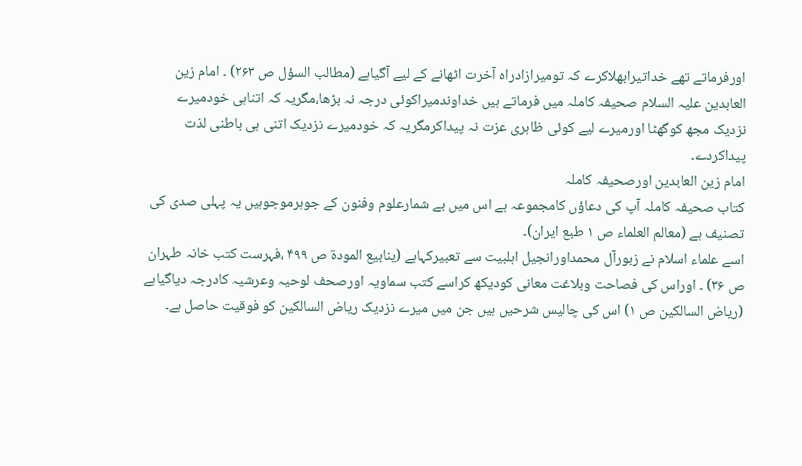اورفرماتے تھے خداتیرابھلاکرے کہ تومیرازادراہ آخرت اٹھانے کے لیے آگیاہے (مطالب السؤل ص ۲۶۳) ۔ امام زین العابدین علیہ السلام صحیفہ کاملہ میں فرماتے ہیں خداوندمیراکوئی درجہ نہ بڑھا،مگریہ کہ اتناہی خودمیرے نزدیک مجھ کوگھٹا اورمیرے لیے کوئی ظاہری عزت نہ پیداکرمگریہ کہ خودمیرے نزدیک اتنی ہی باطنی لذت پیداکردے۔
امام زین العابدین اورصحیفہ کاملہ
کتاب صحیفہ کاملہ آپ کی دعاؤں کامجموعہ ہے اس میں بے شمارعلوم وفنون کے جوہرموجوہیں یہ پہلی صدی کی تصنیف ہے (معالم العلماء ص ۱ طبع ایران)۔
اسے علماء اسلام نے زبورآل محمداورانجیل اہلبیت سے تعبیرکہاہے (ینابیع المودة ص ۴۹۹ ،فہرست کتب خانہ طہران ص ۳۶) ۔ اوراس کی فصاحت وبلاغت معانی کودیکھ کراسے کتب سماویہ اورصحف لوحیہ وعرشیہ کادرجہ دیاگیاہے (ریاض السالکین ص ۱) اس کی چالیس شرحیں ہیں جن میں میرے نزدیک ریاض السالکین کو فوقیت حاصل ہے۔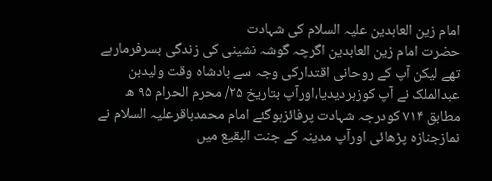امام زین العابدین علیہ السلام کی شہادت
حضرت امام زین العابدین اگرچہ گوشہ نشینی کی زندگی بسرفرمارہے تھے لیکن آپ کے روحانی اقتدارکی وجہ سے بادشاہ وقت ولیدبن عبدالملک نے آپ کوزہردیدیا،اورآپ بتاریخ ۲۵/ محرم الحرام ۹۵ ھ مطابق ۷۱۴ کودرجہ شہادت پرفائزہوگئے امام محمدباقرعلیہ السلام نے نمازجنازہ پڑھائی اورآپ مدینہ کے جنت البقیع میں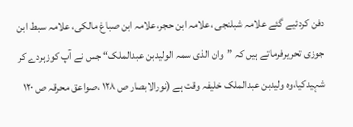دفن کردئیے گئے علامہ شبلنجی ،علامہ ابن حجر،علامہ ابن صباغ مالکی، علامہ سبط ابن جوزی تحریرفرماتے ہیں کہ ”وان الذی سمہ الولیدبن عبدالملک“ جس نے آپ کوزہردے کر شہیدکیا،وہ ولیدبن عبدالملک خلیفہ وقت ہے (نورالابصار ص ۱۲۸ ،صواعق محرقہ ص ۱۲۰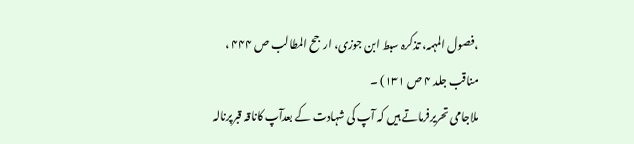،فصول المہمہ، تذکرہ سبط ابن جوزی، ارجح المطالب ص ۴۴۴ ، مناقب جلد ۴ ص ۱۳۱) ۔
ملاجامی تحریرفرماتے ہیں کہ آپ کی شہادت کے بعدآپ کاناقہ قبرپرنالہ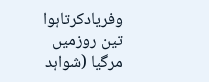وفریادکرتاہوا تین روزمیں مرگیا (شواہد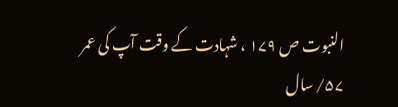النبوت ص ۱۷۹ ، شہادت کے وقت آپ کی عمر ۵۷/ سال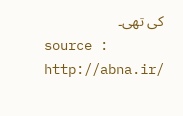کی تھی۔
source : http://abna.ir/